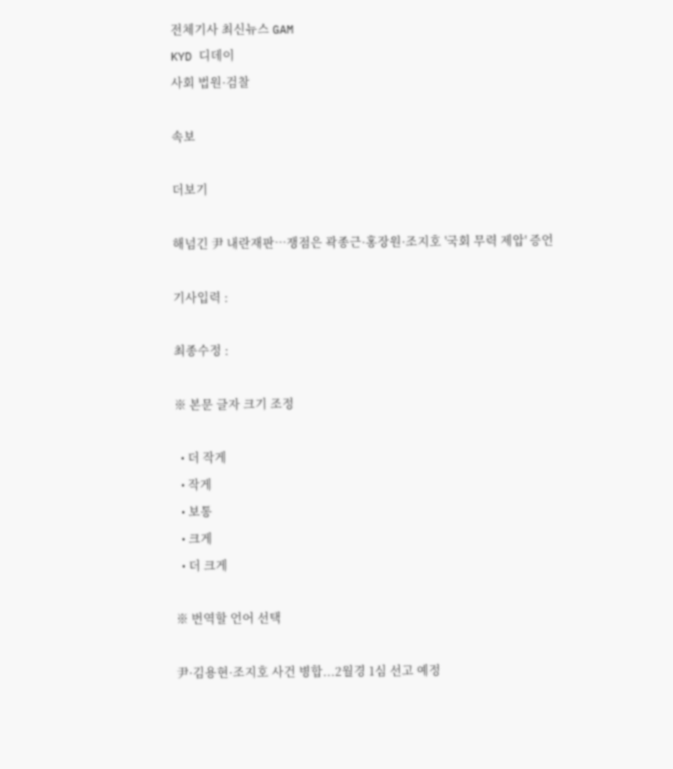전체기사 최신뉴스 GAM
KYD 디데이
사회 법원·검찰

속보

더보기

해넘긴 尹 내란재판…쟁점은 곽종근·홍장원·조지호 '국회 무력 제압' 증언

기사입력 :

최종수정 :

※ 본문 글자 크기 조정

  • 더 작게
  • 작게
  • 보통
  • 크게
  • 더 크게

※ 번역할 언어 선택

尹·김용현·조지호 사건 병합...2월경 1심 선고 예정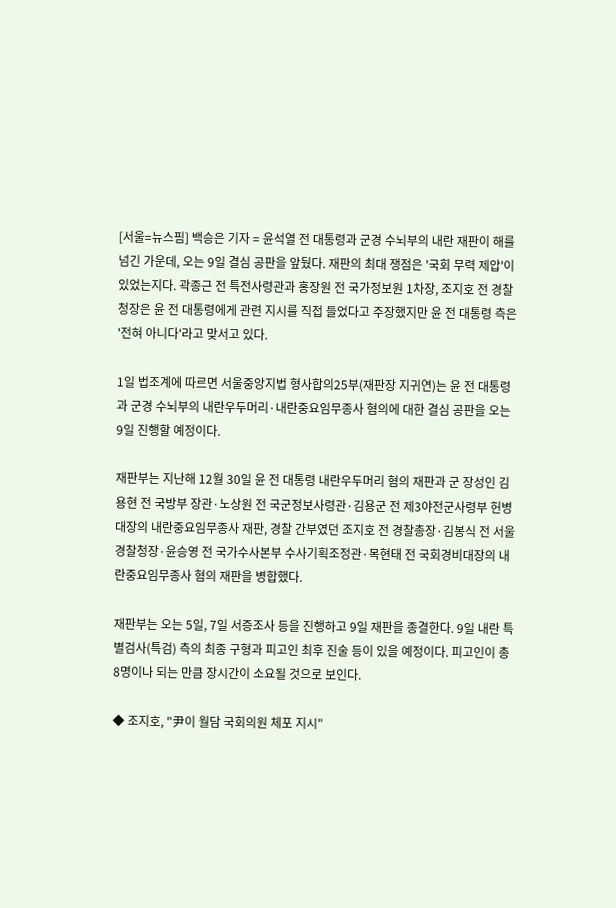[서울=뉴스핌] 백승은 기자 = 윤석열 전 대통령과 군경 수뇌부의 내란 재판이 해를 넘긴 가운데, 오는 9일 결심 공판을 앞뒀다. 재판의 최대 쟁점은 '국회 무력 제압'이 있었는지다. 곽종근 전 특전사령관과 홍장원 전 국가정보원 1차장, 조지호 전 경찰청장은 윤 전 대통령에게 관련 지시를 직접 들었다고 주장했지만 윤 전 대통령 측은 '전혀 아니다'라고 맞서고 있다.

1일 법조계에 따르면 서울중앙지법 형사합의25부(재판장 지귀연)는 윤 전 대통령과 군경 수뇌부의 내란우두머리·내란중요임무종사 혐의에 대한 결심 공판을 오는 9일 진행할 예정이다.

재판부는 지난해 12월 30일 윤 전 대통령 내란우두머리 혐의 재판과 군 장성인 김용현 전 국방부 장관·노상원 전 국군정보사령관·김용군 전 제3야전군사령부 헌병대장의 내란중요임무종사 재판, 경찰 간부였던 조지호 전 경찰총장·김봉식 전 서울경찰청장·윤승영 전 국가수사본부 수사기획조정관·목현태 전 국회경비대장의 내란중요임무종사 혐의 재판을 병합했다.

재판부는 오는 5일, 7일 서증조사 등을 진행하고 9일 재판을 종결한다. 9일 내란 특별검사(특검) 측의 최종 구형과 피고인 최후 진술 등이 있을 예정이다. 피고인이 총 8명이나 되는 만큼 장시간이 소요될 것으로 보인다.

◆ 조지호, "尹이 월담 국회의원 체포 지시"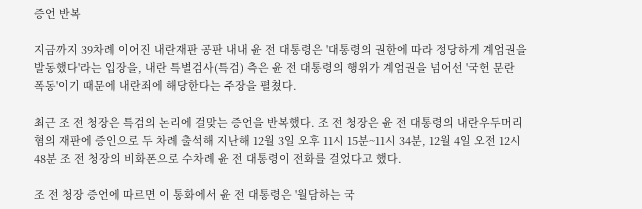증언 반복

지금까지 39차례 이어진 내란재판 공판 내내 윤 전 대통령은 '대통령의 권한에 따라 정당하게 계엄권을 발동했다'라는 입장을, 내란 특별검사(특검) 측은 윤 전 대통령의 행위가 계엄권을 넘어선 '국헌 문란 폭동'이기 때문에 내란죄에 해당한다는 주장을 펼쳤다.

최근 조 전 청장은 특검의 논리에 걸맞는 증언을 반복했다. 조 전 청장은 윤 전 대통령의 내란우두머리 혐의 재판에 증인으로 두 차례 출석해 지난해 12월 3일 오후 11시 15분~11시 34분, 12월 4일 오전 12시 48분 조 전 청장의 비화폰으로 수차례 윤 전 대통령이 전화를 걸었다고 했다.

조 전 청장 증언에 따르면 이 통화에서 윤 전 대통령은 '월담하는 국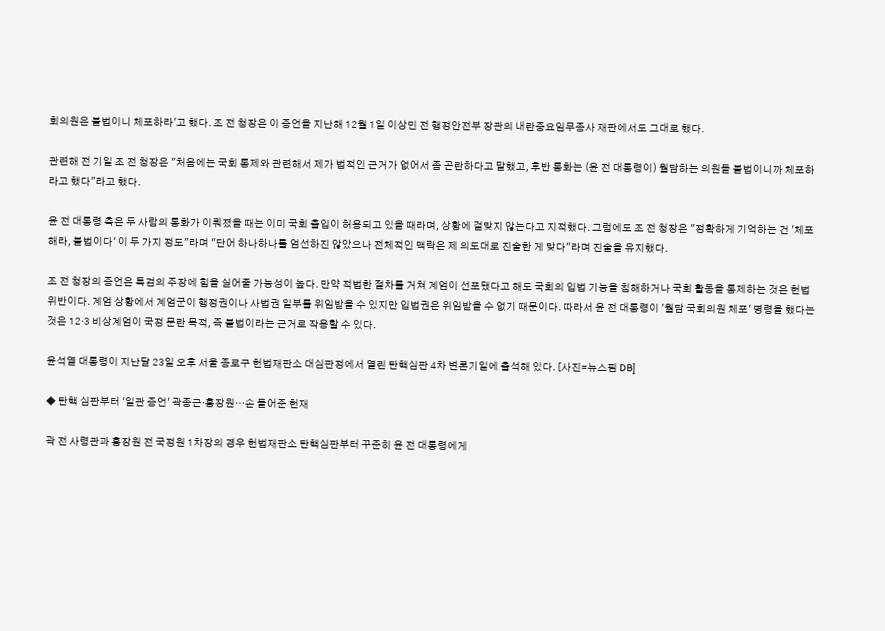회의원은 불법이니 체포하라'고 했다. 조 전 청장은 이 증언을 지난해 12월 1일 이상민 전 행정안전부 장관의 내란중요임무종사 재판에서도 그대로 했다.

관련해 전 기일 조 전 청장은 "처음에는 국회 통제와 관련해서 제가 법적인 근거가 없어서 좀 곤란하다고 말했고, 후반 통화는 (윤 전 대통령이) 월담하는 의원들 불법이니까 체포하라고 했다"라고 했다.

윤 전 대통령 측은 두 사람의 통화가 이뤄졌을 때는 이미 국회 출입이 허용되고 있을 때라며, 상황에 걸맞지 않는다고 지적했다. 그럼에도 조 전 청장은 "정확하게 기억하는 건 '체포해라, 불법이다' 이 두 가지 정도"라며 "단어 하나하나를 엄선하진 않았으나 전체적인 맥락은 제 의도대로 진술한 게 맞다"라며 진술을 유지했다.

조 전 청장의 증언은 특검의 주장에 힘을 실어줄 가능성이 높다. 만약 적법한 절차를 거쳐 계엄이 선포됐다고 해도 국회의 입법 기능을 침해하거나 국회 활동을 통제하는 것은 헌법 위반이다. 계엄 상황에서 계엄군이 행정권이나 사법권 일부를 위임받을 수 있지만 입법권은 위임받을 수 없기 때문이다. 따라서 윤 전 대통령이 '월담 국회의원 체포' 명령을 했다는 것은 12·3 비상계엄이 국정 문란 목적, 즉 불법이라는 근거로 작용할 수 있다.

윤석열 대통령이 지난달 23일 오후 서울 종로구 헌법재판소 대심판정에서 열린 탄핵심판 4차 변론기일에 출석해 있다. [사진=뉴스핌 DB]

◆ 탄핵 심판부터 '일관 증언' 곽종근·홍장원…손 들어준 헌재

곽 전 사령관과 홍장원 전 국정원 1차장의 경우 헌법재판소 탄핵심판부터 꾸준히 윤 전 대통령에게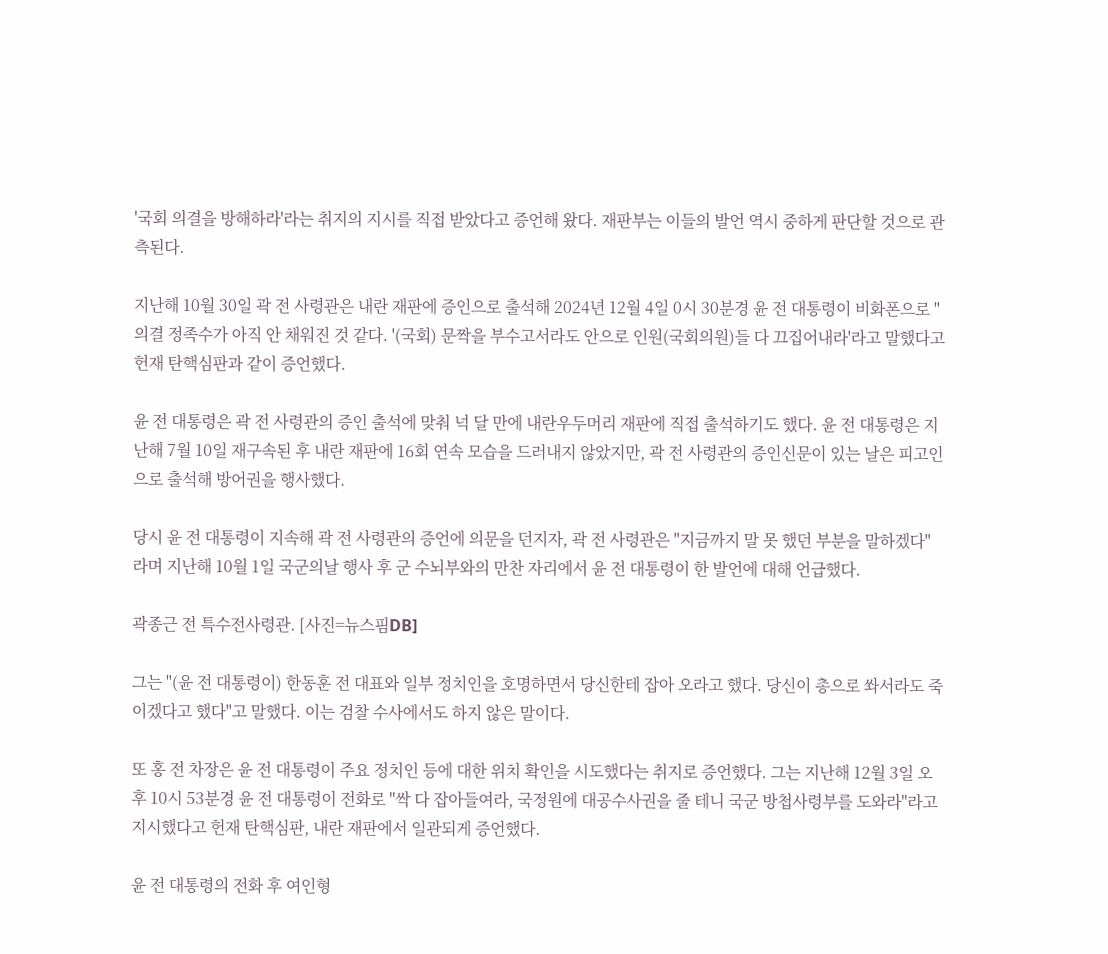'국회 의결을 방해하라'라는 취지의 지시를 직접 받았다고 증언해 왔다. 재판부는 이들의 발언 역시 중하게 판단할 것으로 관측된다.

지난해 10월 30일 곽 전 사령관은 내란 재판에 증인으로 출석해 2024년 12월 4일 0시 30분경 윤 전 대통령이 비화폰으로 "의결 정족수가 아직 안 채워진 것 같다. '(국회) 문짝을 부수고서라도 안으로 인원(국회의원)들 다 끄집어내라'라고 말했다고 헌재 탄핵심판과 같이 증언했다.

윤 전 대통령은 곽 전 사령관의 증인 출석에 맞춰 넉 달 만에 내란우두머리 재판에 직접 출석하기도 했다. 윤 전 대통령은 지난해 7월 10일 재구속된 후 내란 재판에 16회 연속 모습을 드러내지 않았지만, 곽 전 사령관의 증인신문이 있는 날은 피고인으로 출석해 방어권을 행사했다.

당시 윤 전 대통령이 지속해 곽 전 사령관의 증언에 의문을 던지자, 곽 전 사령관은 "지금까지 말 못 했던 부분을 말하겠다"라며 지난해 10월 1일 국군의날 행사 후 군 수뇌부와의 만찬 자리에서 윤 전 대통령이 한 발언에 대해 언급했다.

곽종근 전 특수전사령관. [사진=뉴스핌DB]

그는 "(윤 전 대통령이) 한동훈 전 대표와 일부 정치인을 호명하면서 당신한테 잡아 오라고 했다. 당신이 총으로 쏴서라도 죽이겠다고 했다"고 말했다. 이는 검찰 수사에서도 하지 않은 말이다.

또 홍 전 차장은 윤 전 대통령이 주요 정치인 등에 대한 위치 확인을 시도했다는 취지로 증언했다. 그는 지난해 12월 3일 오후 10시 53분경 윤 전 대통령이 전화로 "싹 다 잡아들여라, 국정원에 대공수사권을 줄 테니 국군 방첩사령부를 도와라"라고 지시했다고 헌재 탄핵심판, 내란 재판에서 일관되게 증언했다.

윤 전 대통령의 전화 후 여인형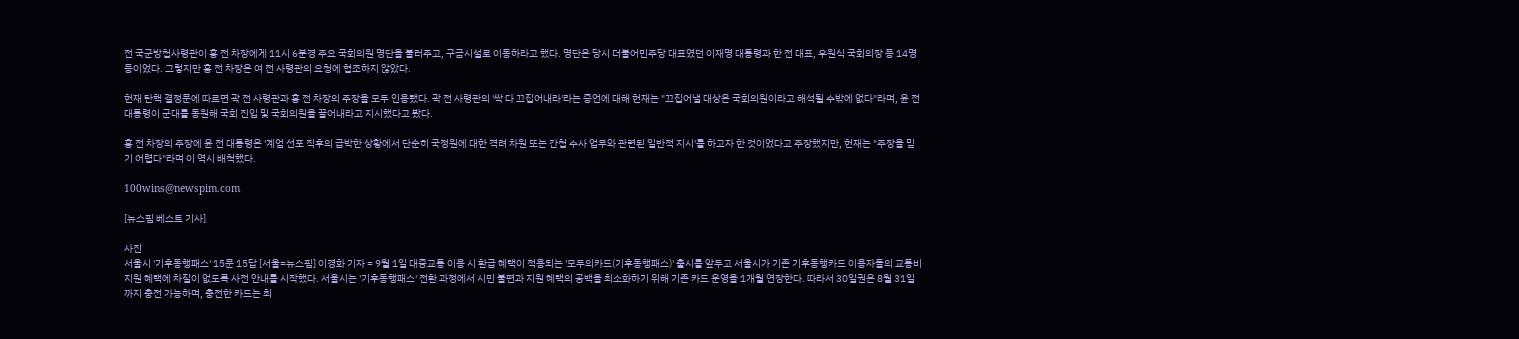전 국군방첩사령관이 홍 전 차장에게 11시 6분경 주요 국회의원 명단을 불러주고, 구금시설로 이동하라고 했다. 명단은 당시 더불어민주당 대표였던 이재명 대통령과 한 전 대표, 우원식 국회의장 등 14명 등이었다. 그렇지만 홍 전 차장은 여 전 사령관의 요청에 협조하지 않았다.

헌재 탄핵 결정문에 따르면 곽 전 사령관과 홍 전 차장의 주장을 모두 인용됐다. 곽 전 사령관의 '싹 다 끄집어내라'라는 증언에 대해 헌재는 "끄집어낼 대상은 국회의원이라고 해석될 수밖에 없다"라며, 윤 전 대통령이 군대를 동원해 국회 진입 및 국회의원을 끌어내라고 지시했다고 봤다.

홍 전 차장의 주장에 윤 전 대통령은 '계엄 선포 직후의 급박한 상황에서 단순히 국정원에 대한 격려 차원 또는 간첩 수사 업무와 관련된 일반적 지시'를 하고자 한 것이었다고 주장했지만, 헌재는 "주장을 믿기 어렵다"라며 이 역시 배척했다.

100wins@newspim.com

[뉴스핌 베스트 기사]

사진
서울시 '기후동행패스' 15문 15답 [서울=뉴스핌] 이경화 기자 = 9월 1일 대중교통 이용 시 환급 혜택이 적용되는 '모두의카드(기후동행패스)' 출시를 앞두고 서울시가 기존 기후동행카드 이용자들의 교통비 지원 혜택에 차질이 없도록 사전 안내를 시작했다. 서울시는 '기후동행패스' 전환 과정에서 시민 불편과 지원 혜택의 공백을 최소화하기 위해 기존 카드 운영을 1개월 연장한다. 따라서 30일권은 8월 31일까지 충전 가능하며, 충전한 카드는 최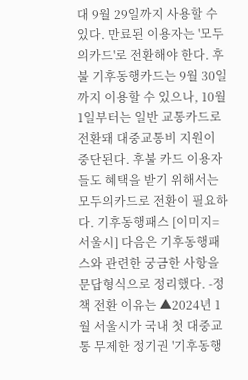대 9월 29일까지 사용할 수 있다. 만료된 이용자는 '모두의카드'로 전환해야 한다. 후불 기후동행카드는 9월 30일까지 이용할 수 있으나, 10월 1일부터는 일반 교통카드로 전환돼 대중교통비 지원이 중단된다. 후불 카드 이용자들도 혜택을 받기 위해서는 모두의카드로 전환이 필요하다. 기후동행패스 [이미지=서울시] 다음은 기후동행패스와 관련한 궁금한 사항을 문답형식으로 정리했다. -정책 전환 이유는 ▲2024년 1월 서울시가 국내 첫 대중교통 무제한 정기권 '기후동행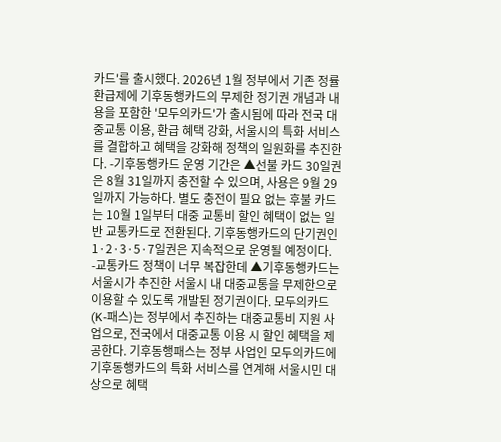카드'를 출시했다. 2026년 1월 정부에서 기존 정률 환급제에 기후동행카드의 무제한 정기권 개념과 내용을 포함한 '모두의카드'가 출시됨에 따라 전국 대중교통 이용, 환급 혜택 강화, 서울시의 특화 서비스를 결합하고 혜택을 강화해 정책의 일원화를 추진한다. -기후동행카드 운영 기간은 ▲선불 카드 30일권은 8월 31일까지 충전할 수 있으며, 사용은 9월 29일까지 가능하다. 별도 충전이 필요 없는 후불 카드는 10월 1일부터 대중 교통비 할인 혜택이 없는 일반 교통카드로 전환된다. 기후동행카드의 단기권인 1·2·3·5·7일권은 지속적으로 운영될 예정이다. -교통카드 정책이 너무 복잡한데 ▲기후동행카드는 서울시가 추진한 서울시 내 대중교통을 무제한으로 이용할 수 있도록 개발된 정기권이다. 모두의카드(K-패스)는 정부에서 추진하는 대중교통비 지원 사업으로, 전국에서 대중교통 이용 시 할인 혜택을 제공한다. 기후동행패스는 정부 사업인 모두의카드에 기후동행카드의 특화 서비스를 연계해 서울시민 대상으로 혜택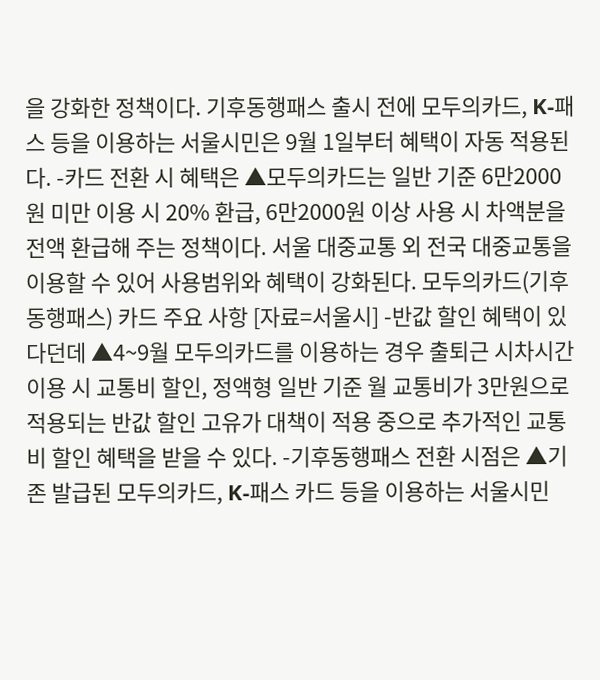을 강화한 정책이다. 기후동행패스 출시 전에 모두의카드, K-패스 등을 이용하는 서울시민은 9월 1일부터 혜택이 자동 적용된다. -카드 전환 시 혜택은 ▲모두의카드는 일반 기준 6만2000원 미만 이용 시 20% 환급, 6만2000원 이상 사용 시 차액분을 전액 환급해 주는 정책이다. 서울 대중교통 외 전국 대중교통을 이용할 수 있어 사용범위와 혜택이 강화된다. 모두의카드(기후동행패스) 카드 주요 사항 [자료=서울시] -반값 할인 혜택이 있다던데 ▲4~9월 모두의카드를 이용하는 경우 출퇴근 시차시간 이용 시 교통비 할인, 정액형 일반 기준 월 교통비가 3만원으로 적용되는 반값 할인 고유가 대책이 적용 중으로 추가적인 교통비 할인 혜택을 받을 수 있다. -기후동행패스 전환 시점은 ▲기존 발급된 모두의카드, K-패스 카드 등을 이용하는 서울시민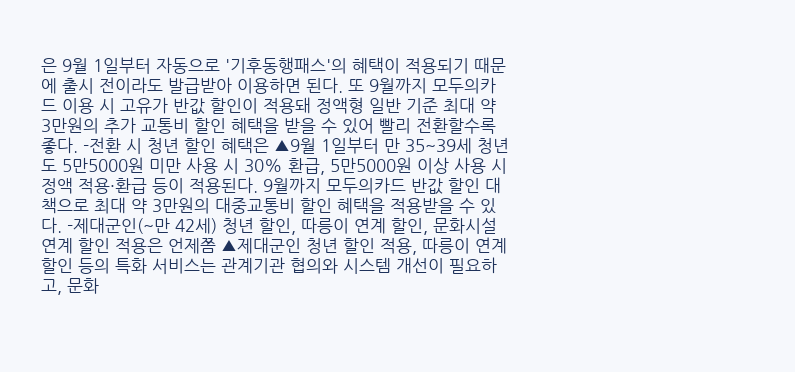은 9월 1일부터 자동으로 '기후동행패스'의 혜택이 적용되기 때문에 출시 전이라도 발급받아 이용하면 된다. 또 9월까지 모두의카드 이용 시 고유가 반값 할인이 적용돼 정액형 일반 기준 최대 약 3만원의 추가 교통비 할인 혜택을 받을 수 있어 빨리 전환할수록 좋다. -전환 시 청년 할인 혜택은 ▲9월 1일부터 만 35~39세 청년도 5만5000원 미만 사용 시 30% 환급, 5만5000원 이상 사용 시 정액 적용·환급 등이 적용된다. 9월까지 모두의카드 반값 할인 대책으로 최대 약 3만원의 대중교통비 할인 혜택을 적용받을 수 있다. -제대군인(~만 42세) 청년 할인, 따릉이 연계 할인, 문화시설 연계 할인 적용은 언제쯤 ▲제대군인 청년 할인 적용, 따릉이 연계 할인 등의 특화 서비스는 관계기관 협의와 시스템 개선이 필요하고, 문화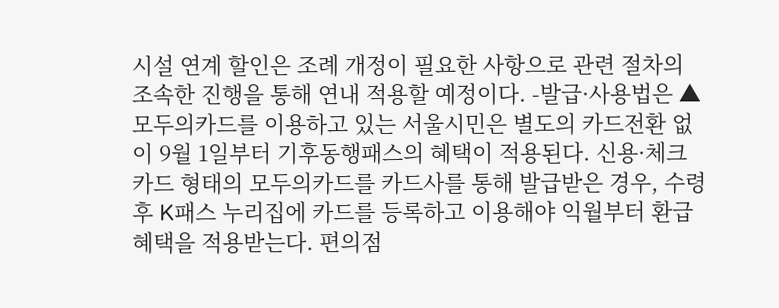시설 연계 할인은 조례 개정이 필요한 사항으로 관련 절차의 조속한 진행을 통해 연내 적용할 예정이다. -발급·사용법은 ▲모두의카드를 이용하고 있는 서울시민은 별도의 카드전환 없이 9월 1일부터 기후동행패스의 혜택이 적용된다. 신용·체크카드 형태의 모두의카드를 카드사를 통해 발급받은 경우, 수령 후 K패스 누리집에 카드를 등록하고 이용해야 익월부터 환급 혜택을 적용받는다. 편의점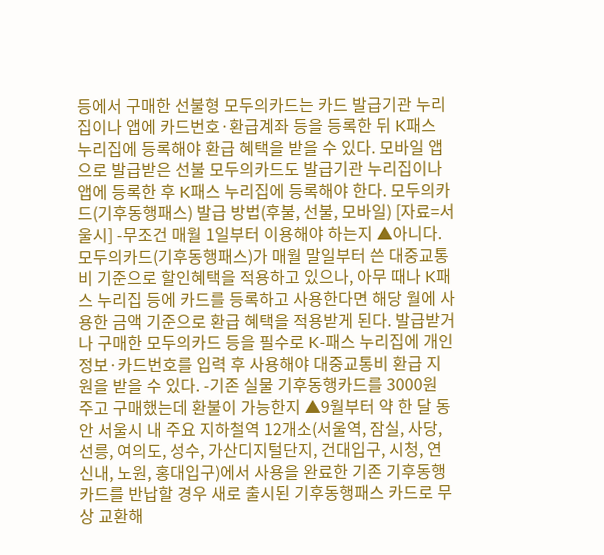등에서 구매한 선불형 모두의카드는 카드 발급기관 누리집이나 앱에 카드번호·환급계좌 등을 등록한 뒤 K패스 누리집에 등록해야 환급 혜택을 받을 수 있다. 모바일 앱으로 발급받은 선불 모두의카드도 발급기관 누리집이나 앱에 등록한 후 K패스 누리집에 등록해야 한다. 모두의카드(기후동행패스) 발급 방법(후불, 선불, 모바일) [자료=서울시] -무조건 매월 1일부터 이용해야 하는지 ▲아니다. 모두의카드(기후동행패스)가 매월 말일부터 쓴 대중교통비 기준으로 할인혜택을 적용하고 있으나, 아무 때나 K패스 누리집 등에 카드를 등록하고 사용한다면 해당 월에 사용한 금액 기준으로 환급 혜택을 적용받게 된다. 발급받거나 구매한 모두의카드 등을 필수로 K-패스 누리집에 개인정보·카드번호를 입력 후 사용해야 대중교통비 환급 지원을 받을 수 있다. -기존 실물 기후동행카드를 3000원 주고 구매했는데 환불이 가능한지 ▲9월부터 약 한 달 동안 서울시 내 주요 지하철역 12개소(서울역, 잠실, 사당, 선릉, 여의도, 성수, 가산디지털단지, 건대입구, 시청, 연신내, 노원, 홍대입구)에서 사용을 완료한 기존 기후동행카드를 반납할 경우 새로 출시된 기후동행패스 카드로 무상 교환해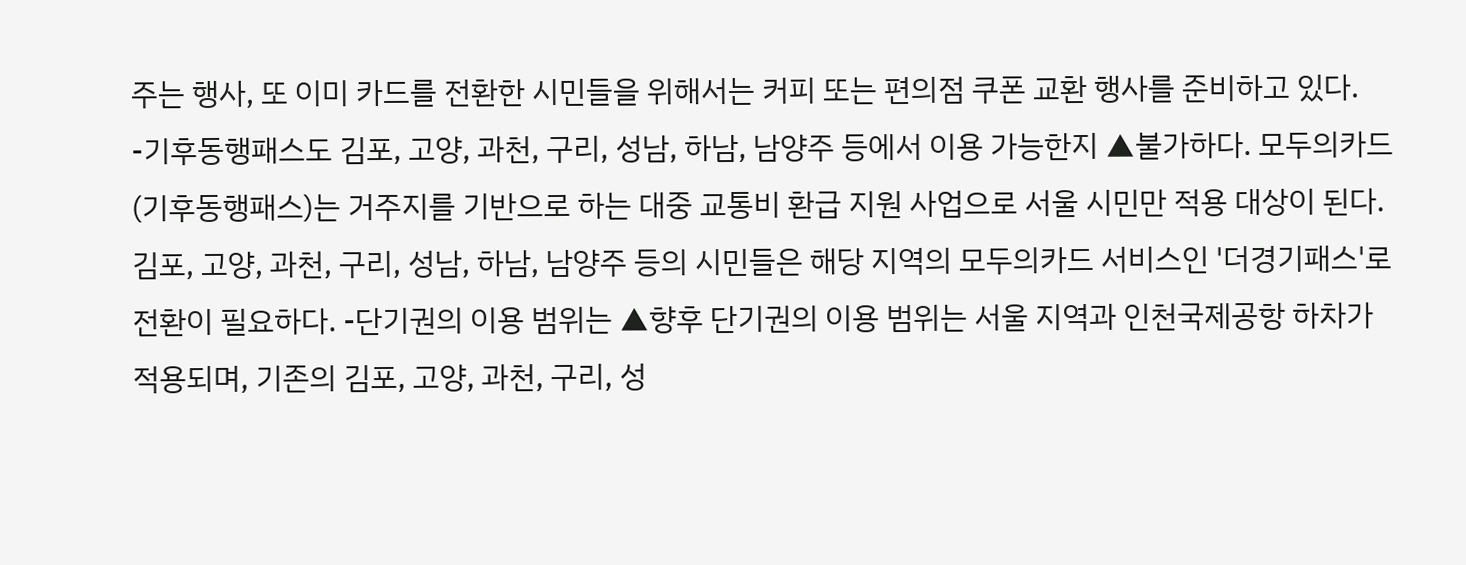주는 행사, 또 이미 카드를 전환한 시민들을 위해서는 커피 또는 편의점 쿠폰 교환 행사를 준비하고 있다. -기후동행패스도 김포, 고양, 과천, 구리, 성남, 하남, 남양주 등에서 이용 가능한지 ▲불가하다. 모두의카드(기후동행패스)는 거주지를 기반으로 하는 대중 교통비 환급 지원 사업으로 서울 시민만 적용 대상이 된다. 김포, 고양, 과천, 구리, 성남, 하남, 남양주 등의 시민들은 해당 지역의 모두의카드 서비스인 '더경기패스'로 전환이 필요하다. -단기권의 이용 범위는 ▲향후 단기권의 이용 범위는 서울 지역과 인천국제공항 하차가 적용되며, 기존의 김포, 고양, 과천, 구리, 성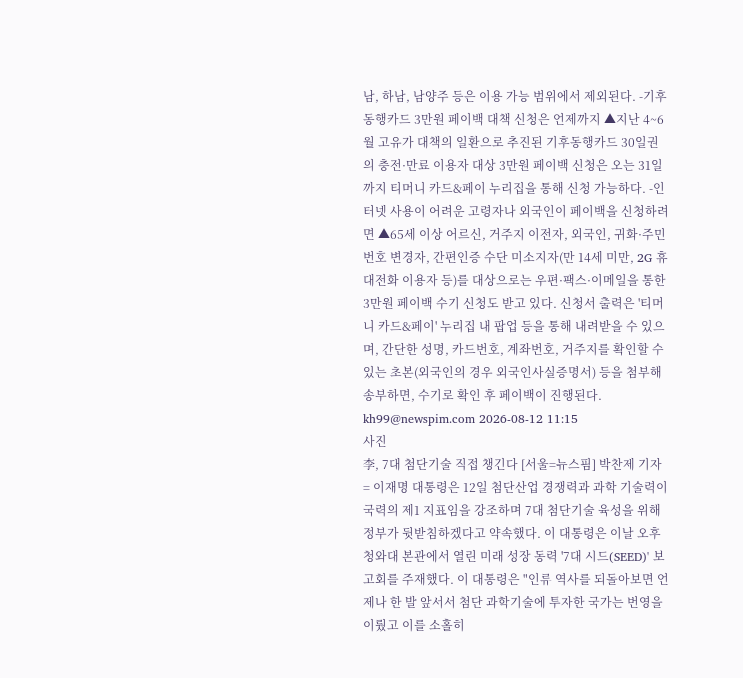남, 하남, 남양주 등은 이용 가능 범위에서 제외된다. -기후동행카드 3만원 페이백 대책 신청은 언제까지 ▲지난 4~6월 고유가 대책의 일환으로 추진된 기후동행카드 30일권의 충전·만료 이용자 대상 3만원 페이백 신청은 오는 31일까지 티머니 카드&페이 누리집을 통해 신청 가능하다. -인터넷 사용이 어려운 고령자나 외국인이 페이백을 신청하려면 ▲65세 이상 어르신, 거주지 이전자, 외국인, 귀화·주민번호 변경자, 간편인증 수단 미소지자(만 14세 미만, 2G 휴대전화 이용자 등)를 대상으로는 우편·팩스·이메일을 통한 3만원 페이백 수기 신청도 받고 있다. 신청서 출력은 '티머니 카드&페이' 누리집 내 팝업 등을 통해 내려받을 수 있으며, 간단한 성명, 카드번호, 계좌번호, 거주지를 확인할 수 있는 초본(외국인의 경우 외국인사실증명서) 등을 첨부해 송부하면, 수기로 확인 후 페이백이 진행된다. kh99@newspim.com 2026-08-12 11:15
사진
李, 7대 첨단기술 직접 챙긴다 [서울=뉴스핌] 박찬제 기자 = 이재명 대통령은 12일 첨단산업 경쟁력과 과학 기술력이 국력의 제1 지표임을 강조하며 7대 첨단기술 육성을 위해 정부가 뒷받침하겠다고 약속했다. 이 대통령은 이날 오후 청와대 본관에서 열린 미래 성장 동력 '7대 시드(SEED)' 보고회를 주재했다. 이 대통령은 "인류 역사를 되돌아보면 언제나 한 발 앞서서 첨단 과학기술에 투자한 국가는 번영을 이뤘고 이를 소홀히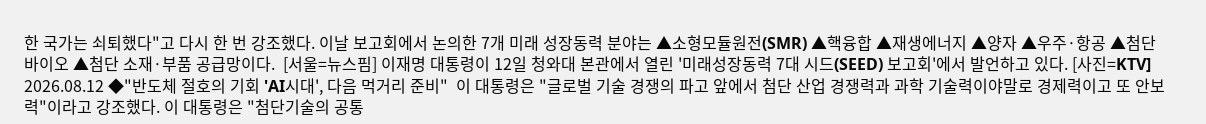한 국가는 쇠퇴했다"고 다시 한 번 강조했다. 이날 보고회에서 논의한 7개 미래 성장동력 분야는 ▲소형모듈원전(SMR) ▲핵융합 ▲재생에너지 ▲양자 ▲우주·항공 ▲첨단바이오 ▲첨단 소재·부품 공급망이다.  [서울=뉴스핌] 이재명 대통령이 12일 청와대 본관에서 열린 '미래성장동력 7대 시드(SEED) 보고회'에서 발언하고 있다. [사진=KTV] 2026.08.12 ◆"반도체 절호의 기회 'AI시대', 다음 먹거리 준비"  이 대통령은 "글로벌 기술 경쟁의 파고 앞에서 첨단 산업 경쟁력과 과학 기술력이야말로 경제력이고 또 안보력"이라고 강조했다. 이 대통령은 "첨단기술의 공통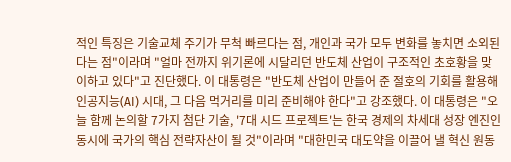적인 특징은 기술교체 주기가 무척 빠르다는 점, 개인과 국가 모두 변화를 놓치면 소외된다는 점"이라며 "얼마 전까지 위기론에 시달리던 반도체 산업이 구조적인 초호황을 맞이하고 있다"고 진단했다. 이 대통령은 "반도체 산업이 만들어 준 절호의 기회를 활용해 인공지능(AI) 시대, 그 다음 먹거리를 미리 준비해야 한다"고 강조했다. 이 대통령은 "오늘 함께 논의할 7가지 첨단 기술, '7대 시드 프로젝트'는 한국 경제의 차세대 성장 엔진인 동시에 국가의 핵심 전략자산이 될 것"이라며 "대한민국 대도약을 이끌어 낼 혁신 원동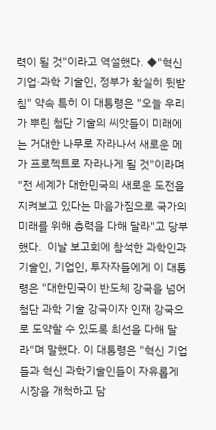력이 될 것"이라고 역설했다. ◆"혁신 기업·과학 기술인, 정부가 확실히 뒷받침" 약속 특히 이 대통령은 "오늘 우리가 뿌린 첨단 기술의 씨앗들이 미래에는 거대한 나무로 자라나서 새로운 메가 프로젝트로 자라나게 될 것"이라며 "전 세계가 대한민국의 새로운 도전을 지켜보고 있다는 마음가짐으로 국가의 미래를 위해 총력을 다해 달라"고 당부했다.  이날 보고회에 참석한 과학인과 기술인, 기업인, 투자자들에게 이 대통령은 "대한민국이 반도체 강국을 넘어 첨단 과학 기술 강국이자 인재 강국으로 도약할 수 있도록 최선을 다해 달라"며 말했다. 이 대통령은 "혁신 기업들과 혁신 과학기술인들이 자유롭게 시장을 개척하고 담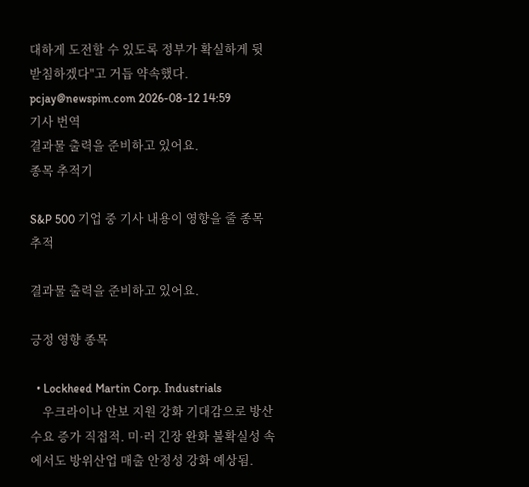대하게 도전할 수 있도록 정부가 확실하게 뒷받침하겠다"고 거듭 약속했다. pcjay@newspim.com 2026-08-12 14:59
기사 번역
결과물 출력을 준비하고 있어요.
종목 추적기

S&P 500 기업 중 기사 내용이 영향을 줄 종목 추적

결과물 출력을 준비하고 있어요.

긍정 영향 종목

  • Lockheed Martin Corp. Industrials
    우크라이나 안보 지원 강화 기대감으로 방산 수요 증가 직접적. 미·러 긴장 완화 불확실성 속에서도 방위산업 매출 안정성 강화 예상됨.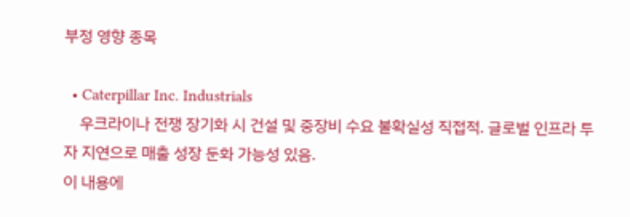부정 영향 종목

  • Caterpillar Inc. Industrials
    우크라이나 전쟁 장기화 시 건설 및 중장비 수요 불확실성 직접적. 글로벌 인프라 투자 지연으로 매출 성장 둔화 가능성 있음.
이 내용에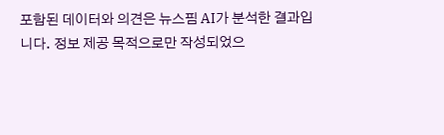포함된 데이터와 의견은 뉴스핌 AI가 분석한 결과입니다. 정보 제공 목적으로만 작성되었으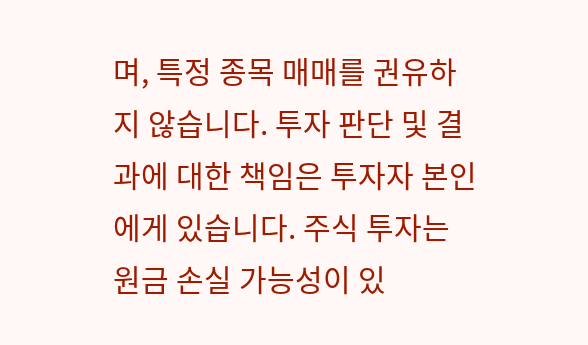며, 특정 종목 매매를 권유하지 않습니다. 투자 판단 및 결과에 대한 책임은 투자자 본인에게 있습니다. 주식 투자는 원금 손실 가능성이 있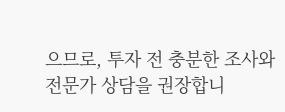으므로, 투자 전 충분한 조사와 전문가 상담을 권장합니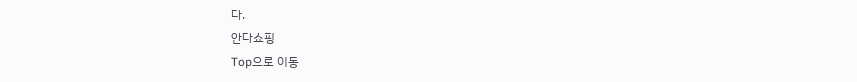다.
안다쇼핑
Top으로 이동